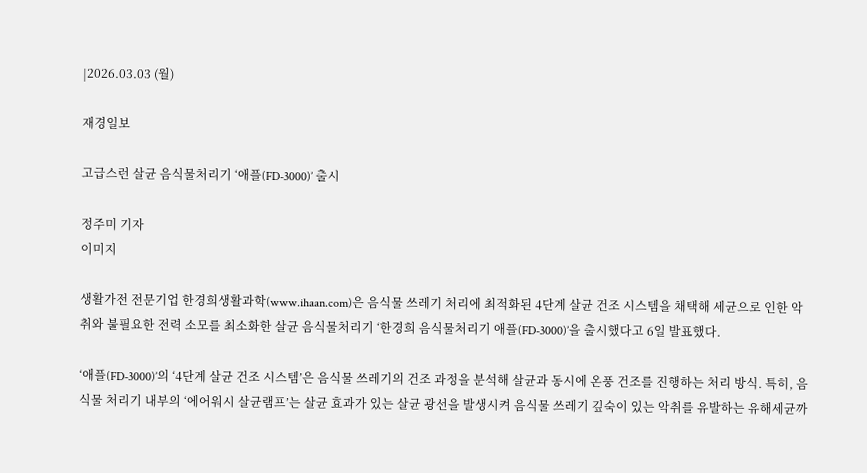|2026.03.03 (월)

재경일보

고급스런 살균 음식물처리기 ‘애플(FD-3000)’ 출시

정주미 기자
이미지

생활가전 전문기업 한경희생활과학(www.ihaan.com)은 음식물 쓰레기 처리에 최적화된 4단계 살균 건조 시스템을 채택해 세균으로 인한 악취와 불필요한 전력 소모를 최소화한 살균 음식물처리기 ‘한경희 음식물처리기 애플(FD-3000)’을 출시했다고 6일 발표했다.

‘애플(FD-3000)’의 ‘4단계 살균 건조 시스템’은 음식물 쓰레기의 건조 과정을 분석해 살균과 동시에 온풍 건조를 진행하는 처리 방식. 특히, 음식물 처리기 내부의 ‘에어워시 살균램프’는 살균 효과가 있는 살균 광선을 발생시켜 음식물 쓰레기 깊숙이 있는 악취를 유발하는 유해세균까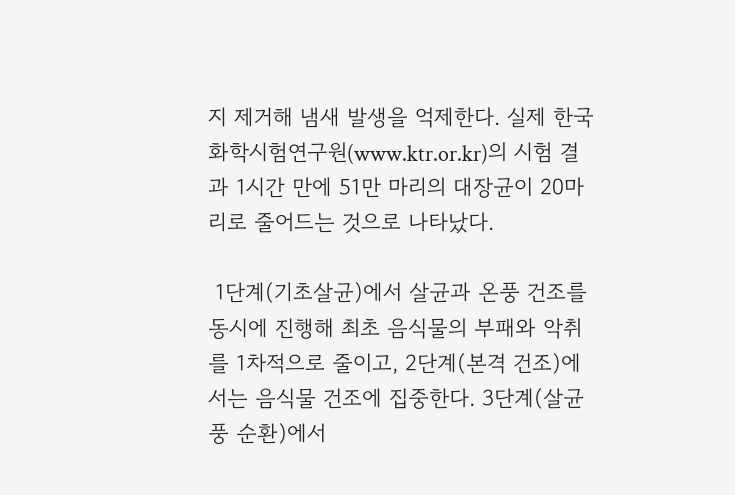지 제거해 냄새 발생을 억제한다. 실제 한국화학시험연구원(www.ktr.or.kr)의 시험 결과 1시간 만에 51만 마리의 대장균이 20마리로 줄어드는 것으로 나타났다.

 1단계(기초살균)에서 살균과 온풍 건조를 동시에 진행해 최초 음식물의 부패와 악취를 1차적으로 줄이고, 2단계(본격 건조)에서는 음식물 건조에 집중한다. 3단계(살균풍 순환)에서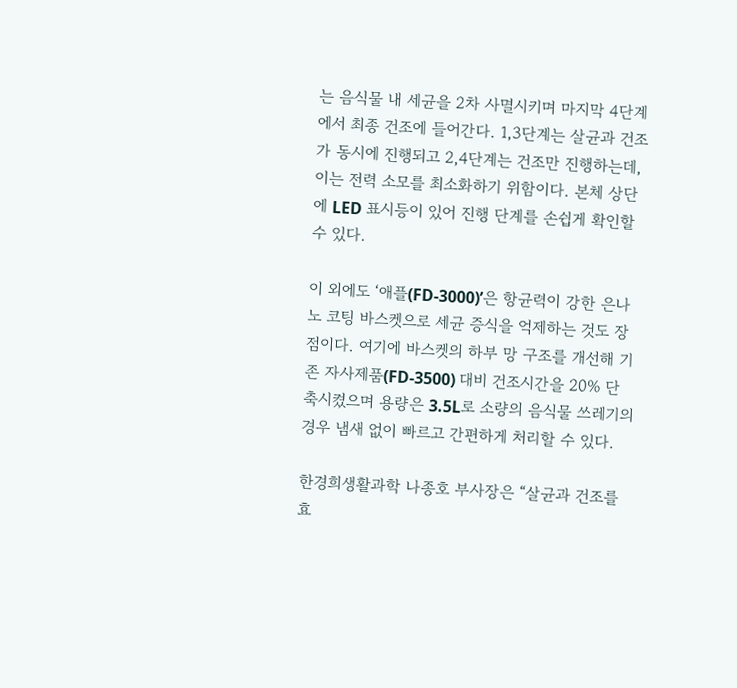는 음식물 내 세균을 2차 사멸시키며 마지막 4단계에서 최종 건조에 들어간다. 1,3단계는 살균과 건조가 동시에 진행되고 2,4단계는 건조만 진행하는데, 이는 전력 소모를 최소화하기 위함이다. 본체 상단에 LED 표시등이 있어 진행 단계를 손쉽게 확인할 수 있다.

이 외에도 ‘애플(FD-3000)’은 항균력이 강한 은나노 코팅 바스켓으로 세균 증식을 억제하는 것도 장점이다. 여기에 바스켓의 하부 망 구조를 개선해 기존 자사제품(FD-3500) 대비 건조시간을 20% 단축시켰으며 용량은 3.5L로 소량의 음식물 쓰레기의 경우 냄새 없이 빠르고 간편하게 처리할 수 있다.

한경희생활과학 나종호 부사장은 “살균과 건조를 효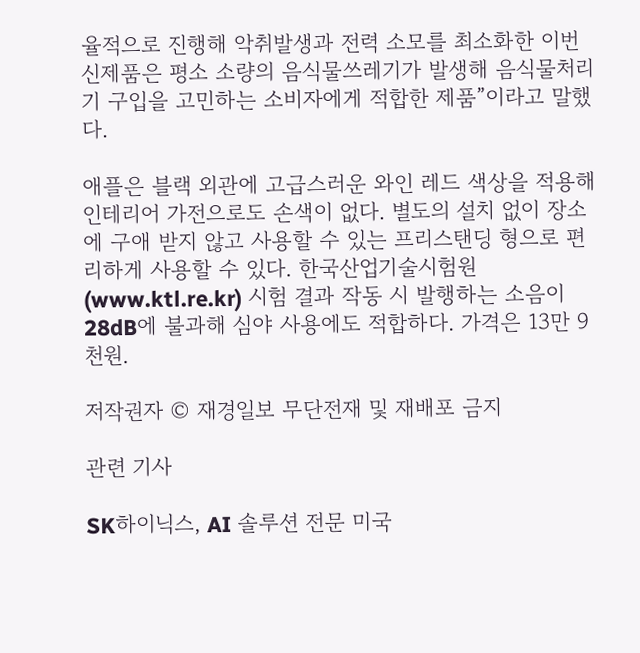율적으로 진행해 악취발생과 전력 소모를 최소화한 이번 신제품은 평소 소량의 음식물쓰레기가 발생해 음식물처리기 구입을 고민하는 소비자에게 적합한 제품”이라고 말했다.

애플은 블랙 외관에 고급스러운 와인 레드 색상을 적용해 인테리어 가전으로도 손색이 없다. 별도의 설치 없이 장소에 구애 받지 않고 사용할 수 있는 프리스탠딩 형으로 편리하게 사용할 수 있다. 한국산업기술시험원(www.ktl.re.kr) 시험 결과 작동 시 발행하는 소음이 28dB에 불과해 심야 사용에도 적합하다. 가격은 13만 9천원.

저작권자 © 재경일보 무단전재 및 재배포 금지

관련 기사

SK하이닉스, AI 솔루션 전문 미국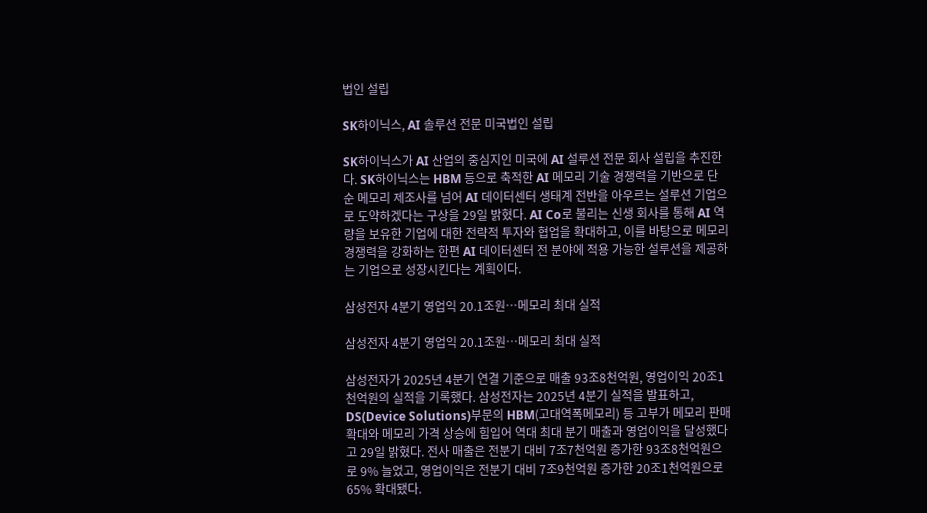법인 설립

SK하이닉스, AI 솔루션 전문 미국법인 설립

SK하이닉스가 AI 산업의 중심지인 미국에 AI 설루션 전문 회사 설립을 추진한다. SK하이닉스는 HBM 등으로 축적한 AI 메모리 기술 경쟁력을 기반으로 단순 메모리 제조사를 넘어 AI 데이터센터 생태계 전반을 아우르는 설루션 기업으로 도약하겠다는 구상을 29일 밝혔다. AI Co로 불리는 신생 회사를 통해 AI 역량을 보유한 기업에 대한 전략적 투자와 협업을 확대하고, 이를 바탕으로 메모리 경쟁력을 강화하는 한편 AI 데이터센터 전 분야에 적용 가능한 설루션을 제공하는 기업으로 성장시킨다는 계획이다.

삼성전자 4분기 영업익 20.1조원…메모리 최대 실적

삼성전자 4분기 영업익 20.1조원…메모리 최대 실적

삼성전자가 2025년 4분기 연결 기준으로 매출 93조8천억원, 영업이익 20조1천억원의 실적을 기록했다. 삼성전자는 2025년 4분기 실적을 발표하고, DS(Device Solutions)부문의 HBM(고대역폭메모리) 등 고부가 메모리 판매 확대와 메모리 가격 상승에 힘입어 역대 최대 분기 매출과 영업이익을 달성했다고 29일 밝혔다. 전사 매출은 전분기 대비 7조7천억원 증가한 93조8천억원으로 9% 늘었고, 영업이익은 전분기 대비 7조9천억원 증가한 20조1천억원으로 65% 확대됐다.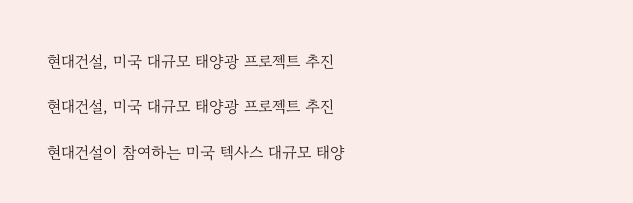현대건설, 미국 대규모 태양광 프로젝트 추진

현대건설, 미국 대규모 태양광 프로젝트 추진

현대건설이 참여하는 미국 텍사스 대규모 태양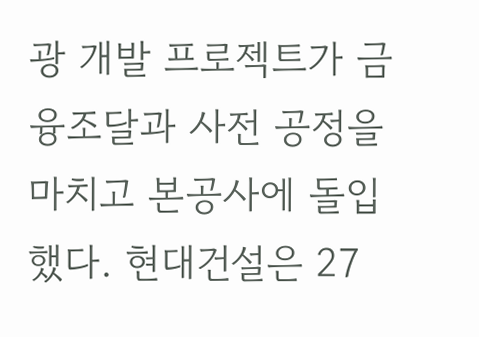광 개발 프로젝트가 금융조달과 사전 공정을 마치고 본공사에 돌입했다. 현대건설은 27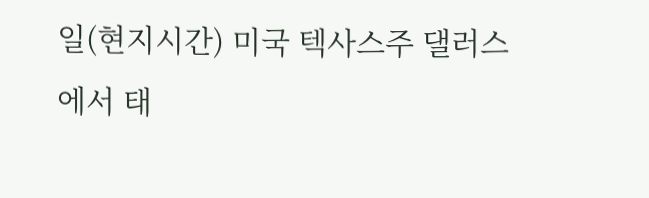일(현지시간) 미국 텍사스주 댈러스에서 태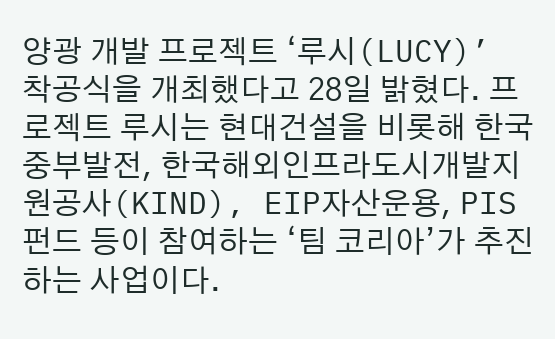양광 개발 프로젝트 ‘루시(LUCY)’ 착공식을 개최했다고 28일 밝혔다. 프로젝트 루시는 현대건설을 비롯해 한국중부발전, 한국해외인프라도시개발지원공사(KIND), EIP자산운용, PIS펀드 등이 참여하는 ‘팀 코리아’가 추진하는 사업이다.